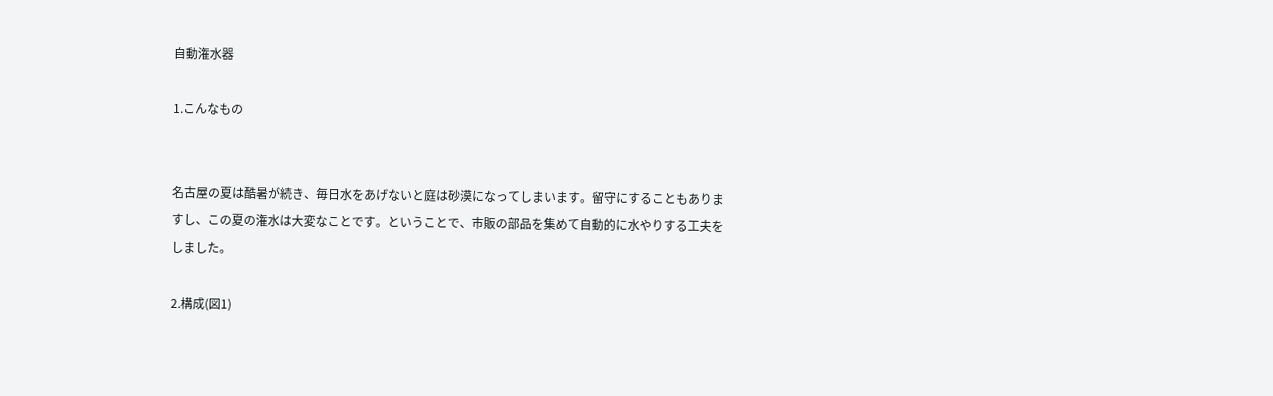自動潅水器

1.こんなもの


名古屋の夏は酷暑が続き、毎日水をあげないと庭は砂漠になってしまいます。留守にすることもありますし、この夏の潅水は大変なことです。ということで、市販の部品を集めて自動的に水やりする工夫をしました。

2.構成(図1)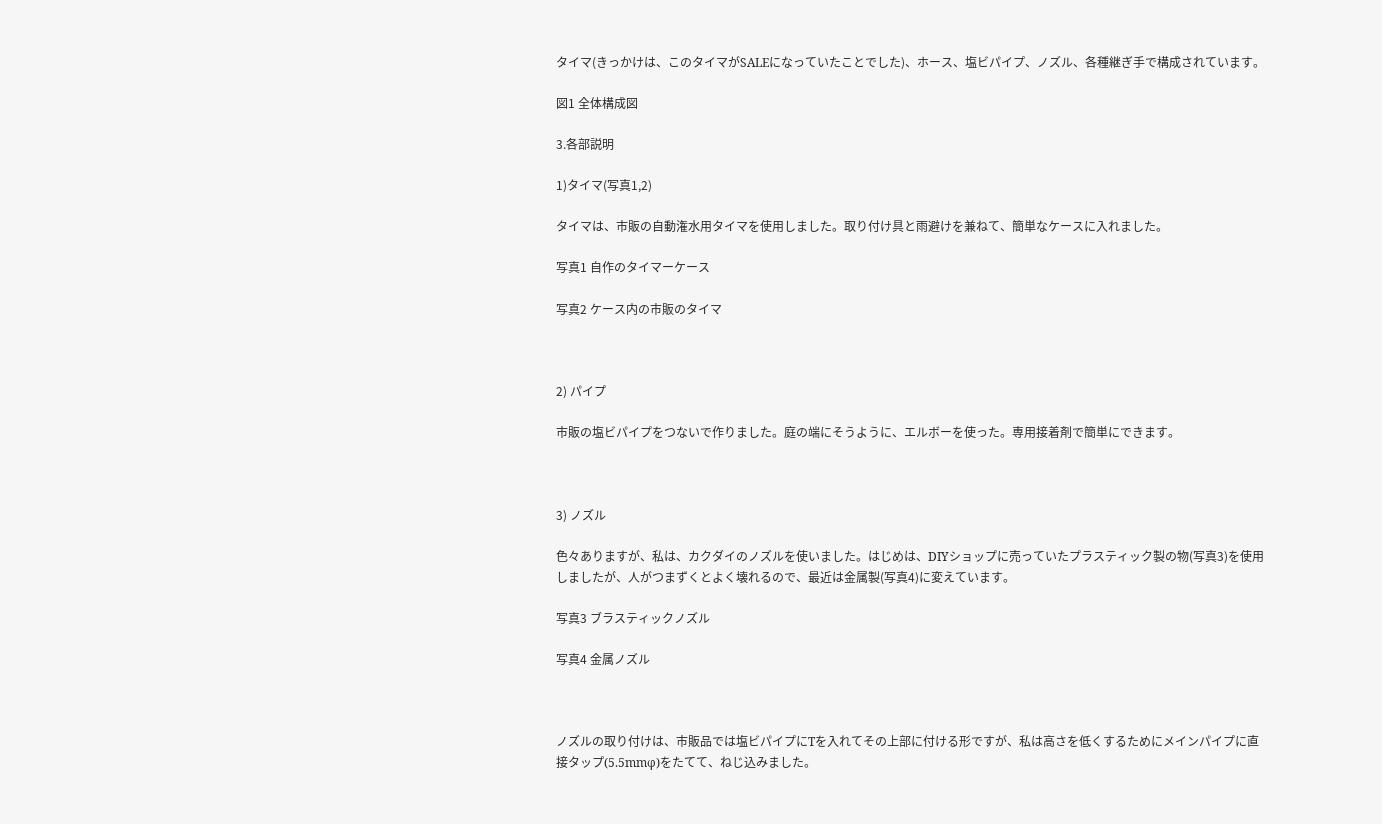タイマ(きっかけは、このタイマがSALEになっていたことでした)、ホース、塩ビパイプ、ノズル、各種継ぎ手で構成されています。

図1 全体構成図

3.各部説明

1)タイマ(写真1,2)

タイマは、市販の自動潅水用タイマを使用しました。取り付け具と雨避けを兼ねて、簡単なケースに入れました。

写真1 自作のタイマーケース

写真2 ケース内の市販のタイマ



2) パイプ

市販の塩ビパイプをつないで作りました。庭の端にそうように、エルボーを使った。専用接着剤で簡単にできます。



3) ノズル

色々ありますが、私は、カクダイのノズルを使いました。はじめは、DIYショップに売っていたプラスティック製の物(写真3)を使用しましたが、人がつまずくとよく壊れるので、最近は金属製(写真4)に変えています。

写真3 ブラスティックノズル

写真4 金属ノズル



ノズルの取り付けは、市販品では塩ビパイプにTを入れてその上部に付ける形ですが、私は高さを低くするためにメインパイプに直接タップ(5.5mmφ)をたてて、ねじ込みました。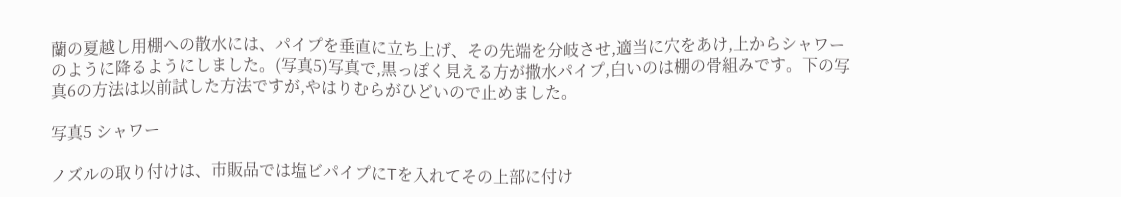蘭の夏越し用棚への散水には、パイプを垂直に立ち上げ、その先端を分岐させ,適当に穴をあけ,上からシャワーのように降るようにしました。(写真5)写真で,黒っぽく見える方が撒水パイプ,白いのは棚の骨組みです。下の写真6の方法は以前試した方法ですが,やはりむらがひどいので止めました。

写真5 シャワー

ノズルの取り付けは、市販品では塩ビパイプにTを入れてその上部に付け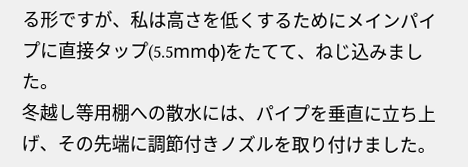る形ですが、私は高さを低くするためにメインパイプに直接タップ(5.5mmφ)をたてて、ねじ込みました。
冬越し等用棚への散水には、パイプを垂直に立ち上げ、その先端に調節付きノズルを取り付けました。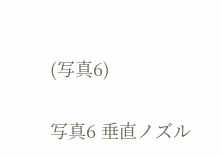(写真6)

写真6 垂直ノズル